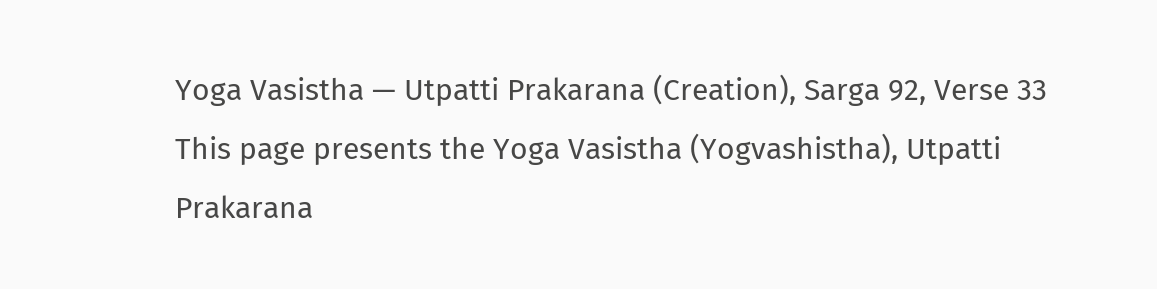Yoga Vasistha — Utpatti Prakarana (Creation), Sarga 92, Verse 33
This page presents the Yoga Vasistha (Yogvashistha), Utpatti Prakarana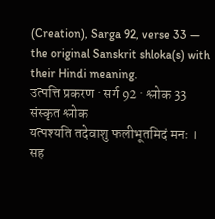(Creation), Sarga 92, verse 33 — the original Sanskrit shloka(s) with their Hindi meaning.
उत्पत्ति प्रकरण · सर्ग 92 · श्लोक 33
संस्कृत श्लोक
यत्पश्यति तदेवाशु फलीभूतमिदं मनः ।
सह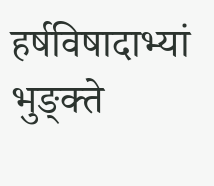हर्षविषादाभ्यां भुङ्क्ते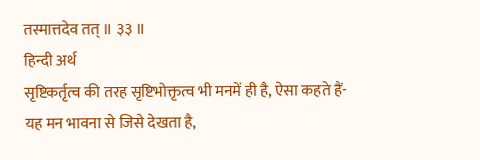तस्मात्तदेव तत् ॥ ३३ ॥
हिन्दी अर्थ
सृष्टिकर्तृत्व की तरह सृष्टिभोक्तृत्व भी मनमें ही है, ऐसा कहते हैं-
यह मन भावना से जिसे देखता है,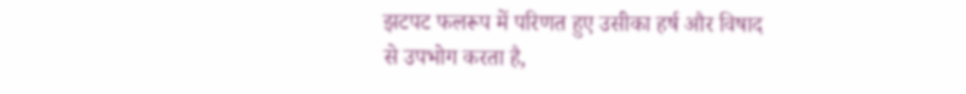झटपट फलरूप में परिणत हुए उसीका हर्ष और विषाद
से उपभोग करता है,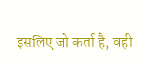इसलिए जो कर्ता है, वही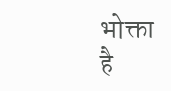भोक्ता है